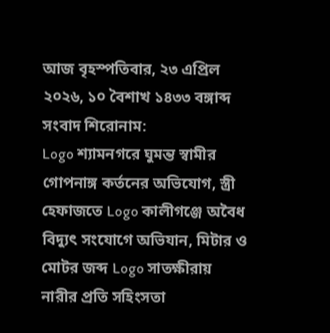আজ বৃহস্পতিবার, ২৩ এপ্রিল ২০২৬, ১০ বৈশাখ ১৪৩৩ বঙ্গাব্দ
সংবাদ শিরোনাম:
Logo শ্যামনগরে ঘুমন্ত স্বামীর গোপনাঙ্গ কর্তনের অভিযোগ, স্ত্রী হেফাজতে Logo কালীগঞ্জে অবৈধ বিদ্যুৎ সংযোগে অভিযান, মিটার ও মোটর জব্দ Logo সাতক্ষীরায় নারীর প্রতি সহিংসতা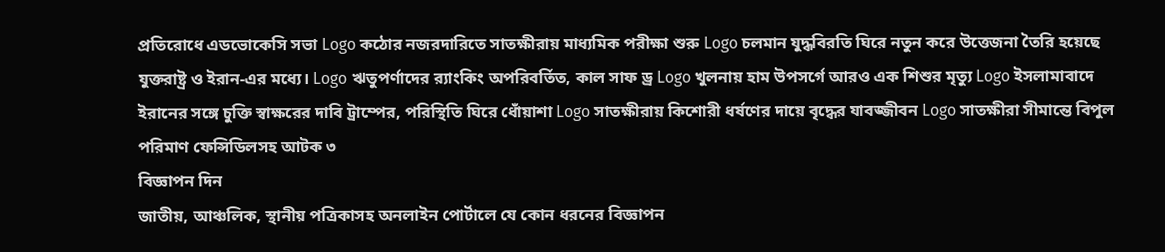প্রতিরোধে এডভোকেসি সভা Logo কঠোর নজরদারিতে সাতক্ষীরায় মাধ্যমিক পরীক্ষা শুরু Logo চলমান যুদ্ধবিরতি ঘিরে নতুন করে উত্তেজনা তৈরি হয়েছে যুক্তরাষ্ট্র ও ইরান-এর মধ্যে। Logo ঋতুপর্ণাদের র‌্যাংকিং অপরিবর্তিত, কাল সাফ ড্র Logo খুলনায় হাম উপসর্গে আরও এক শিশুর মৃত্যু Logo ইসলামাবাদে ইরানের সঙ্গে চুক্তি স্বাক্ষরের দাবি ট্রাম্পের, পরিস্থিতি ঘিরে ধোঁয়াশা Logo সাতক্ষীরায় কিশোরী ধর্ষণের দায়ে বৃদ্ধের যাবজ্জীবন Logo সাতক্ষীরা সীমান্তে বিপুল পরিমাণ ফেন্সিডিলসহ আটক ৩
বিজ্ঞাপন দিন
জাতীয়, আঞ্চলিক, স্থানীয় পত্রিকাসহ অনলাইন পোর্টালে যে কোন ধরনের বিজ্ঞাপন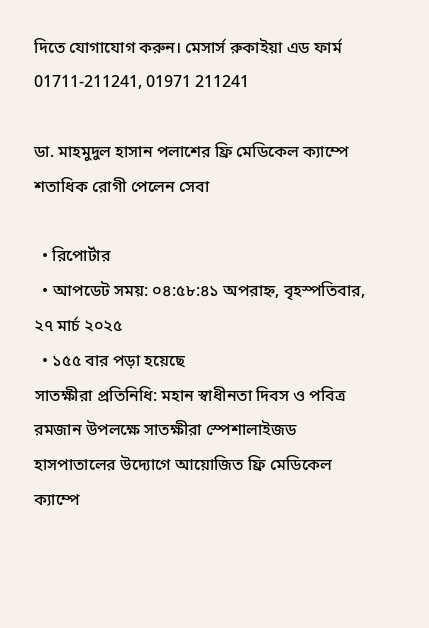দিতে যোগাযোগ করুন। মেসার্স রুকাইয়া এড ফার্ম 01711-211241, 01971 211241

ডা. মাহমুদুল হাসান পলাশের ফ্রি মেডিকেল ক্যাম্পে শতাধিক রোগী পেলেন সেবা

  • রিপোর্টার
  • আপডেট সময়: ০৪:৫৮:৪১ অপরাহ্ন, বৃহস্পতিবার, ২৭ মার্চ ২০২৫
  • ১৫৫ বার পড়া হয়েছে
সাতক্ষীরা প্রতিনিধি: মহান স্বাধীনতা দিবস ও পবিত্র রমজান উপলক্ষে সাতক্ষীরা স্পেশালাইজড হাসপাতালের উদ্যোগে আয়োজিত ফ্রি মেডিকেল ক্যাম্পে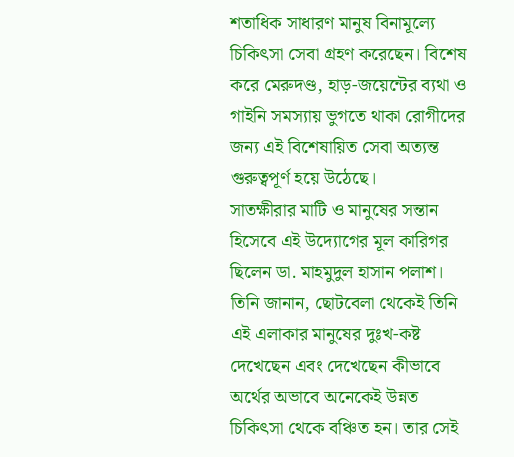শতাধিক সাধারণ মানুষ বিনামূল্যে চিকিৎসা সেবা গ্রহণ করেছেন। বিশেষ করে মেরুদণ্ড, হাড়-জয়েন্টের ব্যথা ও গাইনি সমস্যায় ভুগতে থাকা রোগীদের জন্য এই বিশেষায়িত সেবা অত্যন্ত গুরুত্বপূর্ণ হয়ে উঠেছে।
সাতক্ষীরার মাটি ও মানুষের সন্তান হিসেবে এই উদ্যোগের মূল কারিগর ছিলেন ডা. মাহমুদুল হাসান পলাশ। তিনি জানান, ছোটবেলা থেকেই তিনি এই এলাকার মানুষের দুঃখ-কষ্ট দেখেছেন এবং দেখেছেন কীভাবে অর্থের অভাবে অনেকেই উন্নত চিকিৎসা থেকে বঞ্চিত হন। তার সেই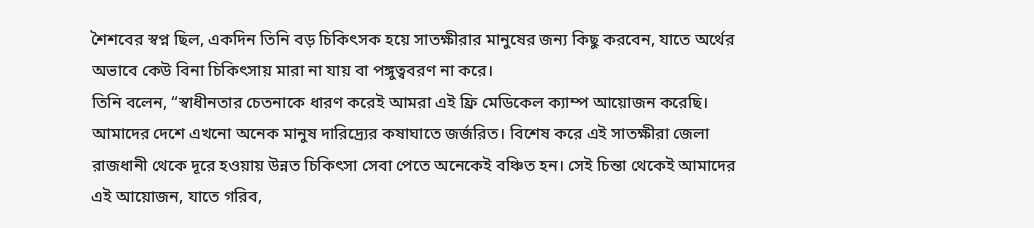শৈশবের স্বপ্ন ছিল, একদিন তিনি বড় চিকিৎসক হয়ে সাতক্ষীরার মানুষের জন্য কিছু করবেন, যাতে অর্থের অভাবে কেউ বিনা চিকিৎসায় মারা না যায় বা পঙ্গুত্ববরণ না করে।
তিনি বলেন, “স্বাধীনতার চেতনাকে ধারণ করেই আমরা এই ফ্রি মেডিকেল ক্যাম্প আয়োজন করেছি। আমাদের দেশে এখনো অনেক মানুষ দারিদ্র্যের কষাঘাতে জর্জরিত। বিশেষ করে এই সাতক্ষীরা জেলা রাজধানী থেকে দূরে হওয়ায় উন্নত চিকিৎসা সেবা পেতে অনেকেই বঞ্চিত হন। সেই চিন্তা থেকেই আমাদের এই আয়োজন, যাতে গরিব,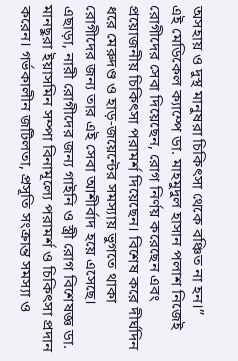অসহায় ও দুস্থ মানুষরা চিকিৎসা থেকে বঞ্চিত না হন।”
এই মেডিকেল ক্যাম্পে ডা. মাহমুদুল হাসান পলাশ নিজেই রোগীদের সেবা দিয়েছেন, রোগ নির্ণয় করেছেন এবং প্রয়োজনীয় চিকিৎসা পরামর্শ দিয়েছেন। বিশেষ করে দীর্ঘদিন ধরে মেরুদণ্ড ও হাড়-জয়েন্টের সমস্যায় ভুগতে থাকা রোগীদের জন্য তার এই সেবা আশীর্বাদ হয়ে এসেছে।
এছাড়া, নারী রোগীদের জন্য গাইনি ও স্ত্রী রোগ বিশেষজ্ঞ ডা. মানছুরা ইয়াসমিন সম্পা বিনামূল্যে পরামর্শ ও চিকিৎসা প্রদান করেন। গর্ভকালীন জটিলতা, প্রসূতি সংক্রান্ত সমস্যা ও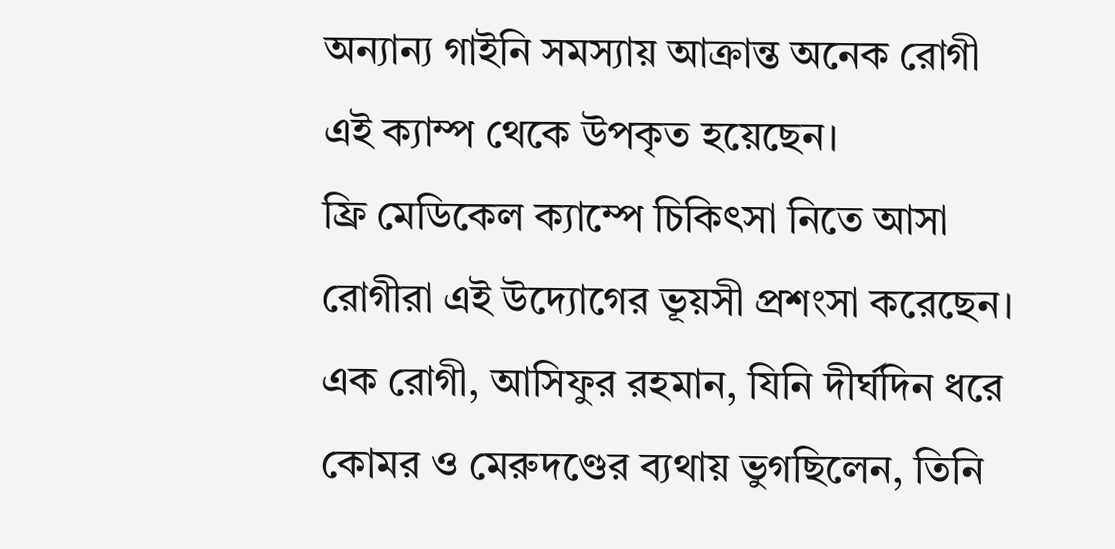অন্যান্য গাইনি সমস্যায় আক্রান্ত অনেক রোগী এই ক্যাম্প থেকে উপকৃত হয়েছেন।
ফ্রি মেডিকেল ক্যাম্পে চিকিৎসা নিতে আসা রোগীরা এই উদ্যোগের ভূয়সী প্রশংসা করেছেন। এক রোগী, আসিফুর রহমান, যিনি দীর্ঘদিন ধরে কোমর ও মেরুদণ্ডের ব্যথায় ভুগছিলেন, তিনি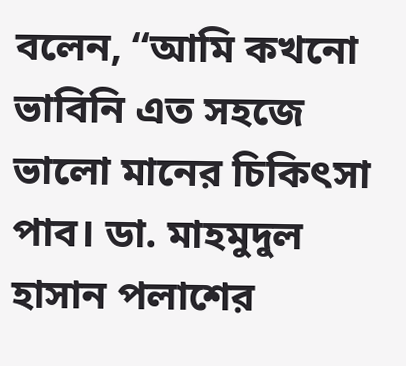বলেন, “আমি কখনো ভাবিনি এত সহজে ভালো মানের চিকিৎসা পাব। ডা. মাহমুদুল হাসান পলাশের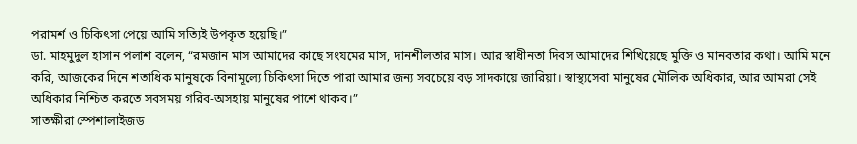পরামর্শ ও চিকিৎসা পেয়ে আমি সত্যিই উপকৃত হয়েছি।”
ডা. মাহমুদুল হাসান পলাশ বলেন, “রমজান মাস আমাদের কাছে সংযমের মাস, দানশীলতার মাস। আর স্বাধীনতা দিবস আমাদের শিখিয়েছে মুক্তি ও মানবতার কথা। আমি মনে করি, আজকের দিনে শতাধিক মানুষকে বিনামূল্যে চিকিৎসা দিতে পারা আমার জন্য সবচেয়ে বড় সাদকায়ে জারিয়া। স্বাস্থ্যসেবা মানুষের মৌলিক অধিকার, আর আমরা সেই অধিকার নিশ্চিত করতে সবসময় গরিব-অসহায় মানুষের পাশে থাকব।”
সাতক্ষীরা স্পেশালাইজড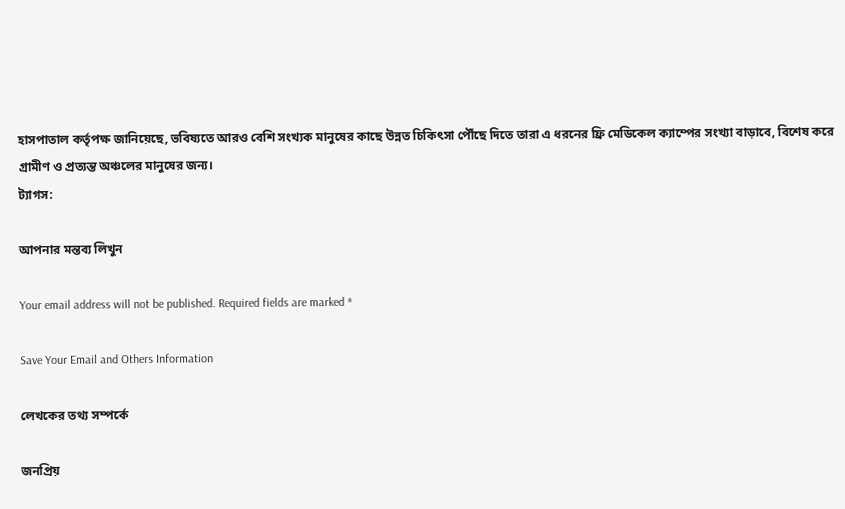হাসপাতাল কর্তৃপক্ষ জানিয়েছে, ভবিষ্যতে আরও বেশি সংখ্যক মানুষের কাছে উন্নত চিকিৎসা পৌঁছে দিতে তারা এ ধরনের ফ্রি মেডিকেল ক্যাম্পের সংখ্যা বাড়াবে, বিশেষ করে গ্রামীণ ও প্রত্যন্ত অঞ্চলের মানুষের জন্য।
ট্যাগস:

আপনার মন্তব্য লিখুন

Your email address will not be published. Required fields are marked *

Save Your Email and Others Information

লেখকের তথ্য সম্পর্কে

জনপ্রিয়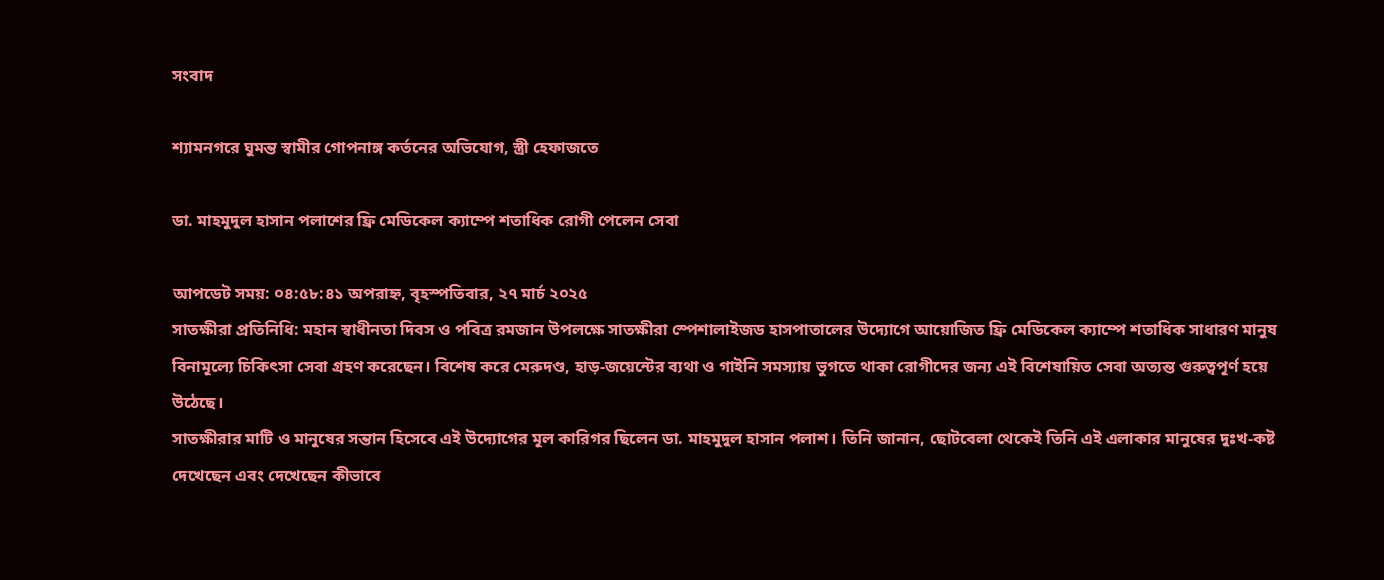সংবাদ

শ্যামনগরে ঘুমন্ত স্বামীর গোপনাঙ্গ কর্তনের অভিযোগ, স্ত্রী হেফাজতে

ডা. মাহমুদুল হাসান পলাশের ফ্রি মেডিকেল ক্যাম্পে শতাধিক রোগী পেলেন সেবা

আপডেট সময়: ০৪:৫৮:৪১ অপরাহ্ন, বৃহস্পতিবার, ২৭ মার্চ ২০২৫
সাতক্ষীরা প্রতিনিধি: মহান স্বাধীনতা দিবস ও পবিত্র রমজান উপলক্ষে সাতক্ষীরা স্পেশালাইজড হাসপাতালের উদ্যোগে আয়োজিত ফ্রি মেডিকেল ক্যাম্পে শতাধিক সাধারণ মানুষ বিনামূল্যে চিকিৎসা সেবা গ্রহণ করেছেন। বিশেষ করে মেরুদণ্ড, হাড়-জয়েন্টের ব্যথা ও গাইনি সমস্যায় ভুগতে থাকা রোগীদের জন্য এই বিশেষায়িত সেবা অত্যন্ত গুরুত্বপূর্ণ হয়ে উঠেছে।
সাতক্ষীরার মাটি ও মানুষের সন্তান হিসেবে এই উদ্যোগের মূল কারিগর ছিলেন ডা. মাহমুদুল হাসান পলাশ। তিনি জানান, ছোটবেলা থেকেই তিনি এই এলাকার মানুষের দুঃখ-কষ্ট দেখেছেন এবং দেখেছেন কীভাবে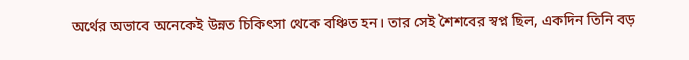অর্থের অভাবে অনেকেই উন্নত চিকিৎসা থেকে বঞ্চিত হন। তার সেই শৈশবের স্বপ্ন ছিল, একদিন তিনি বড়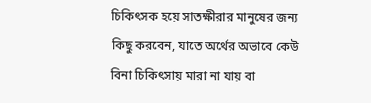চিকিৎসক হয়ে সাতক্ষীরার মানুষের জন্য কিছু করবেন, যাতে অর্থের অভাবে কেউ বিনা চিকিৎসায় মারা না যায় বা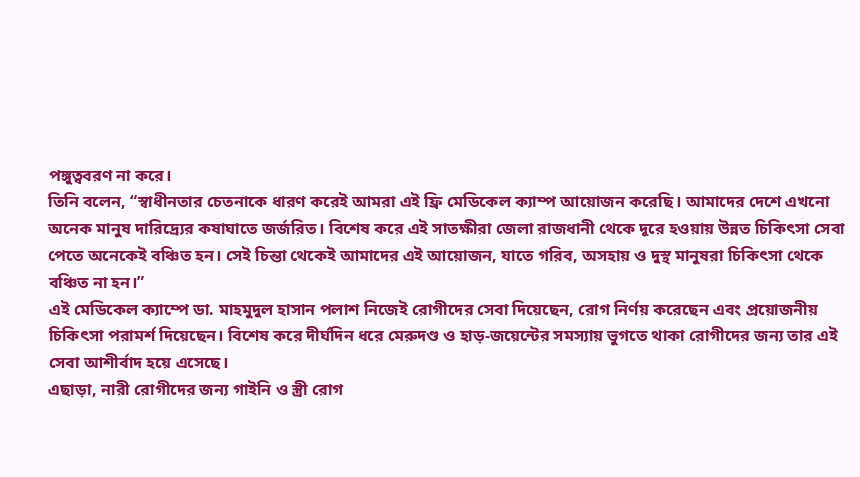পঙ্গুত্ববরণ না করে।
তিনি বলেন, “স্বাধীনতার চেতনাকে ধারণ করেই আমরা এই ফ্রি মেডিকেল ক্যাম্প আয়োজন করেছি। আমাদের দেশে এখনো অনেক মানুষ দারিদ্র্যের কষাঘাতে জর্জরিত। বিশেষ করে এই সাতক্ষীরা জেলা রাজধানী থেকে দূরে হওয়ায় উন্নত চিকিৎসা সেবা পেতে অনেকেই বঞ্চিত হন। সেই চিন্তা থেকেই আমাদের এই আয়োজন, যাতে গরিব, অসহায় ও দুস্থ মানুষরা চিকিৎসা থেকে বঞ্চিত না হন।”
এই মেডিকেল ক্যাম্পে ডা. মাহমুদুল হাসান পলাশ নিজেই রোগীদের সেবা দিয়েছেন, রোগ নির্ণয় করেছেন এবং প্রয়োজনীয় চিকিৎসা পরামর্শ দিয়েছেন। বিশেষ করে দীর্ঘদিন ধরে মেরুদণ্ড ও হাড়-জয়েন্টের সমস্যায় ভুগতে থাকা রোগীদের জন্য তার এই সেবা আশীর্বাদ হয়ে এসেছে।
এছাড়া, নারী রোগীদের জন্য গাইনি ও স্ত্রী রোগ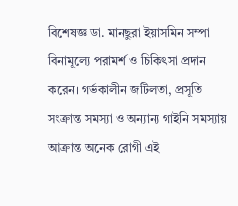বিশেষজ্ঞ ডা. মানছুরা ইয়াসমিন সম্পা বিনামূল্যে পরামর্শ ও চিকিৎসা প্রদান করেন। গর্ভকালীন জটিলতা, প্রসূতি সংক্রান্ত সমস্যা ও অন্যান্য গাইনি সমস্যায় আক্রান্ত অনেক রোগী এই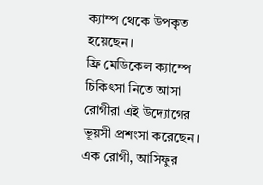ক্যাম্প থেকে উপকৃত হয়েছেন।
ফ্রি মেডিকেল ক্যাম্পে চিকিৎসা নিতে আসা রোগীরা এই উদ্যোগের ভূয়সী প্রশংসা করেছেন। এক রোগী, আসিফুর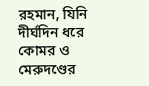রহমান, যিনি দীর্ঘদিন ধরে কোমর ও মেরুদণ্ডের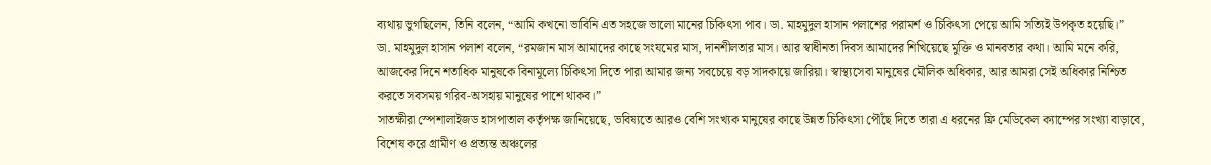ব্যথায় ভুগছিলেন, তিনি বলেন, “আমি কখনো ভাবিনি এত সহজে ভালো মানের চিকিৎসা পাব। ডা. মাহমুদুল হাসান পলাশের পরামর্শ ও চিকিৎসা পেয়ে আমি সত্যিই উপকৃত হয়েছি।”
ডা. মাহমুদুল হাসান পলাশ বলেন, “রমজান মাস আমাদের কাছে সংযমের মাস, দানশীলতার মাস। আর স্বাধীনতা দিবস আমাদের শিখিয়েছে মুক্তি ও মানবতার কথা। আমি মনে করি, আজকের দিনে শতাধিক মানুষকে বিনামূল্যে চিকিৎসা দিতে পারা আমার জন্য সবচেয়ে বড় সাদকায়ে জারিয়া। স্বাস্থ্যসেবা মানুষের মৌলিক অধিকার, আর আমরা সেই অধিকার নিশ্চিত করতে সবসময় গরিব-অসহায় মানুষের পাশে থাকব।”
সাতক্ষীরা স্পেশালাইজড হাসপাতাল কর্তৃপক্ষ জানিয়েছে, ভবিষ্যতে আরও বেশি সংখ্যক মানুষের কাছে উন্নত চিকিৎসা পৌঁছে দিতে তারা এ ধরনের ফ্রি মেডিকেল ক্যাম্পের সংখ্যা বাড়াবে, বিশেষ করে গ্রামীণ ও প্রত্যন্ত অঞ্চলের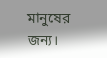মানুষের জন্য।